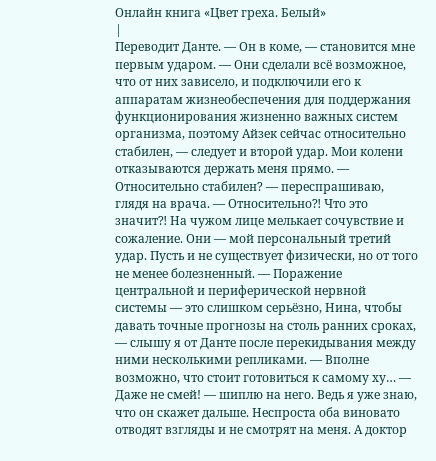Онлайн книга «Цвет греха. Белый»
|
Переводит Данте. — Он в коме, — становится мне первым ударом. — Они сделали всё возможное, что от них зависело, и подключили его к аппаратам жизнеобеспечения для поддержания функционирования жизненно важных систем организма, поэтому Айзек сейчас относительно стабилен, — следует и второй удар. Мои колени отказываются держать меня прямо. — Относительно стабилен? — переспрашиваю, глядя на врача. — Относительно⁈ Что это значит⁈ На чужом лице мелькает сочувствие и сожаление. Они — мой персональный третий удар. Пусть и не существует физически, но от того не менее болезненный. — Поражение центральной и периферической нервной системы — это слишком серьёзно, Нина, чтобы давать точные прогнозы на столь ранних сроках, — слышу я от Данте после перекидывания между ними несколькими репликами. — Вполне возможно, что стоит готовиться к самому ху… — Даже не смей! — шиплю на него. Ведь я уже знаю, что он скажет дальше. Неспроста оба виновато отводят взгляды и не смотрят на меня. А доктор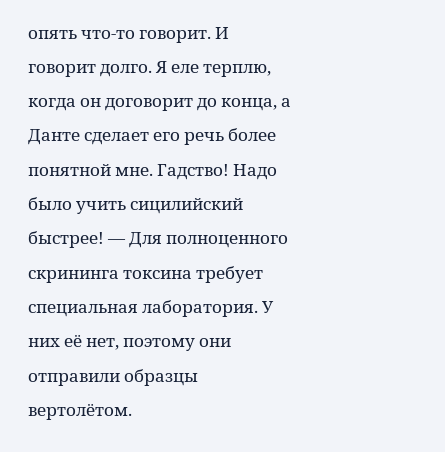опять что-то говорит. И говорит долго. Я еле терплю, когда он договорит до конца, а Данте сделает его речь более понятной мне. Гадство! Надо было учить сицилийский быстрее! — Для полноценного скрининга токсина требует специальная лаборатория. У них её нет, поэтому они отправили образцы вертолётом.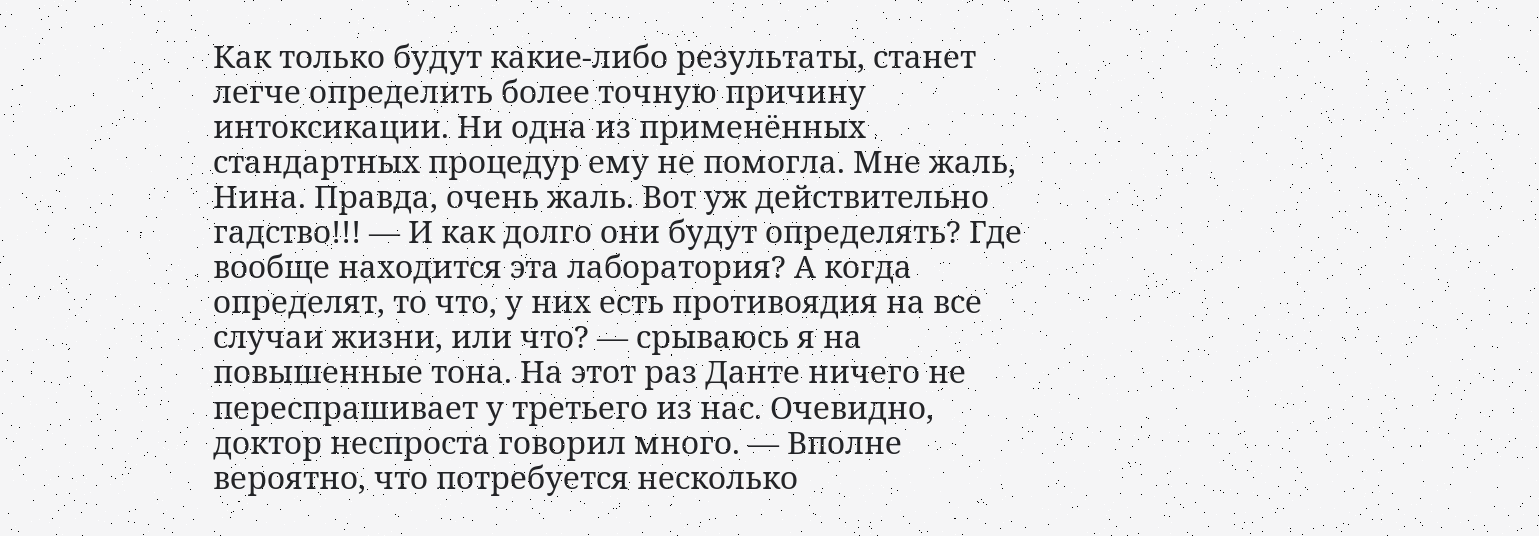Как только будут какие-либо результаты, станет легче определить более точную причину интоксикации. Ни одна из применённых стандартных процедур ему не помогла. Мне жаль, Нина. Правда, очень жаль. Вот уж действительно гадство!!! — И как долго они будут определять? Где вообще находится эта лаборатория? А когда определят, то что, у них есть противоядия на все случаи жизни, или что? — срываюсь я на повышенные тона. На этот раз Данте ничего не переспрашивает у третьего из нас. Очевидно, доктор неспроста говорил много. — Вполне вероятно, что потребуется несколько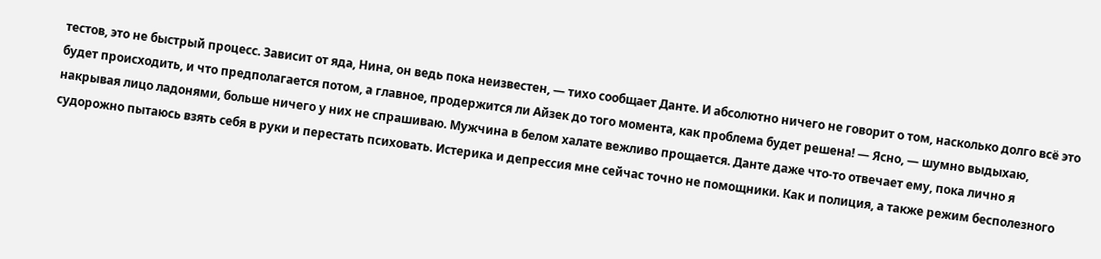тестов, это не быстрый процесс. Зависит от яда, Нина, он ведь пока неизвестен, — тихо сообщает Данте. И абсолютно ничего не говорит о том, насколько долго всё это будет происходить, и что предполагается потом, а главное, продержится ли Айзек до того момента, как проблема будет решена! — Ясно, — шумно выдыхаю, накрывая лицо ладонями, больше ничего у них не спрашиваю. Мужчина в белом халате вежливо прощается. Данте даже что-то отвечает ему, пока лично я судорожно пытаюсь взять себя в руки и перестать психовать. Истерика и депрессия мне сейчас точно не помощники. Как и полиция, а также режим бесполезного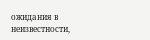ожидания в неизвестности,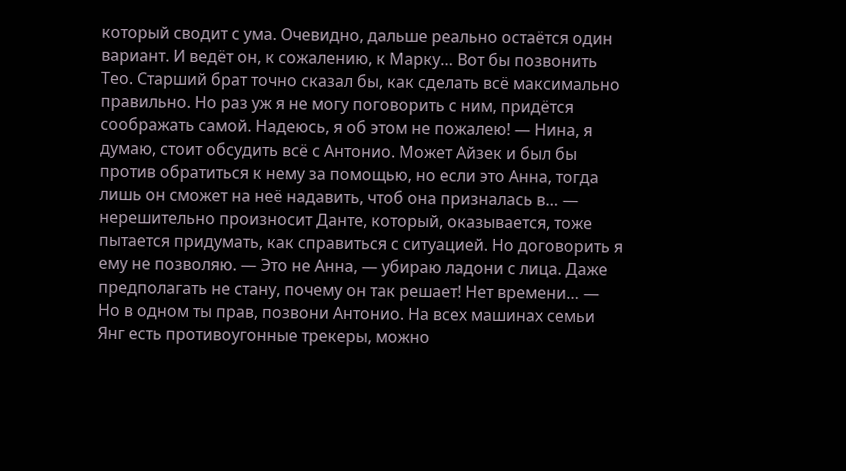который сводит с ума. Очевидно, дальше реально остаётся один вариант. И ведёт он, к сожалению, к Марку… Вот бы позвонить Тео. Старший брат точно сказал бы, как сделать всё максимально правильно. Но раз уж я не могу поговорить с ним, придётся соображать самой. Надеюсь, я об этом не пожалею! — Нина, я думаю, стоит обсудить всё с Антонио. Может Айзек и был бы против обратиться к нему за помощью, но если это Анна, тогда лишь он сможет на неё надавить, чтоб она призналась в… — нерешительно произносит Данте, который, оказывается, тоже пытается придумать, как справиться с ситуацией. Но договорить я ему не позволяю. — Это не Анна, — убираю ладони с лица. Даже предполагать не стану, почему он так решает! Нет времени… — Но в одном ты прав, позвони Антонио. На всех машинах семьи Янг есть противоугонные трекеры, можно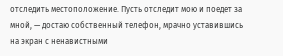отследить местоположение. Пусть отследит мою и поедет за мной, — достаю собственный телефон, мрачно уставившись на экран с ненавистными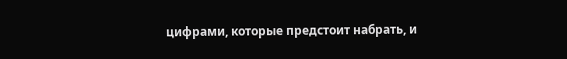цифрами, которые предстоит набрать, и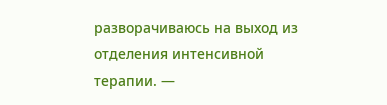разворачиваюсь на выход из отделения интенсивной терапии. —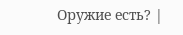Оружие есть? |